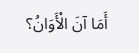أَمَا آنَ الْأَوَانُ؟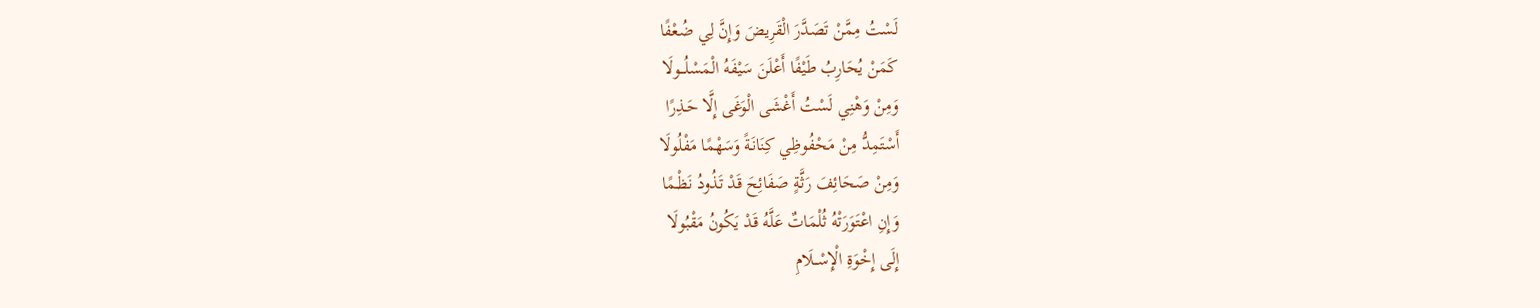لَسْتُ مِمَّنْ تَصَدَّرَ الْقَرِيضَ وَإِنَّ لِي ضُعْفًا
كَمَنْ يُحَارِبُ طَيْفًا أَعْلَنَ سَيْفَهُ الْمَسْلُـــولَا
وَمِنْ وَهْنِي لَسْتُ أَغْشَى الْوَغَى إِلَّا حَـذِرًا
أَسْتَمِدُّ مِنْ مَحْفُوظِي كِنَانَةً وَسَهْمًا مَفْلُولَا
وَمِنْ صَحَائِفَ رَثَّةٍ صَفَائِحَ قَدْ تَذُودُ نَظْـمًا
وَإِنِ اعْتَوَرَتْهُ ثُلْمَاتٌ عَلَّهُ قَدْ يَكُونُ مَقْبُولَا
إِلَى إِخْوَةِ الْإِسْــلَامِ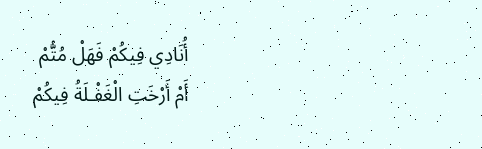أُنَادِي فِيكُمْ فَهَلْ مُتُّمْ
أَمْ أَرْخَتِ الْغَفْـلَةُ فِيكُمْ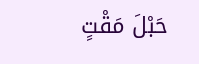حَبْلَ مَقْتٍ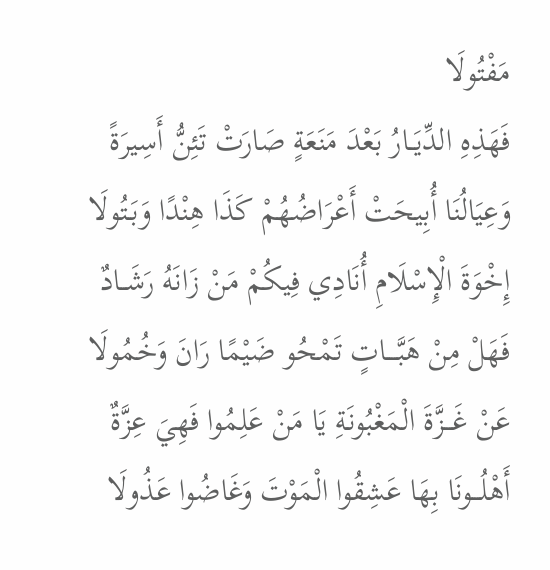مَفْتُولَا
فَهَذِهِ الدِّيَــارُ بَعْدَ مَنَعَةٍ صَارَتْ تَئِنُّ أَسِيرَةً
وَعِيَالُنَا أُبِيحَتْ أَعْرَاضُهُمْ كَذَا هِنْدًا وَبَتُولَا
إِخْوَةَ الْإِسْلَامِ أُنَادِي فِيكُمْ مَنْ زَانَهُ رَشَــادٌ
فَهَلْ مِنْ هَبَّــــاتٍ تَمْحُو ضَيْمًا رَانَ وَخُمُولَا
عَنْ غَـــزَّةَ الْمَغْبُونَةِ يَا مَنْ عَلِمُوا فَهِيَ عِزَّةٌ
أَهْلُـــونَا بِهَا عَشِقُوا الْمَوْتَ وَغَاضُوا عَذُولَا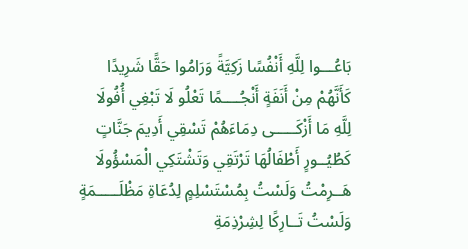بَاعُـــوا لِلَّهِ أَنْفُسًا زَكِيَّةً وَرَامُوا حَقًّا شَرِيدًا
كَأَنَّهُمْ مِنْ أَنَفَةٍ أَنْجُــــمًا تَعْلُو لَا تَبْغِي أُفُولَا
لِلَّهِ مَا أَزْكَـــــى دِمَاءَهُمْ تَسْقِي أَدِيمَ جَنَّاتٍ
كَطُيُــورٍ أَطْفَالُهَا تَرْتَقِي وَتَشْتَكِي الْمَسْؤُولَا
هَــرِمْتُ وَلَسْتُ بِمُسْتَسْلِمٍ لِدُعَاةِ مَظْلَـــــمَةٍ
وَلَسْتُ تَــارِكًا لِشِرْذِمَةِ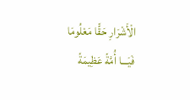الْأَشْرَارِ حَقًّا مَعْلُومَا
فَيَـــا أُمَّةً عَظِيمَةً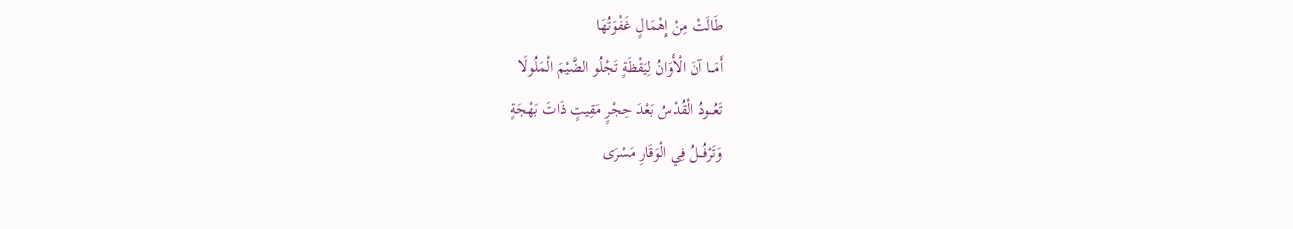طَالَتْ مِنْ إِهْمَالٍ غَفْوَتُهَا
أَمَـــا آنَ الْأَوَانُ لِيَقْظَةٍ تَجْلُو الضَّيْمَ الْمَلُولَا
تَعُـــودُ الْقُدْسُ بَعْدَ حِجْرٍ مَقِيتٍ ذَاتَ بَهْجَةٍ
وَتَرْفُـــلُ فِي الْوَقَارِ مَسْرَى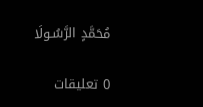مُحَمَّدٍ الرَّسُـولَا

0 تعليقات